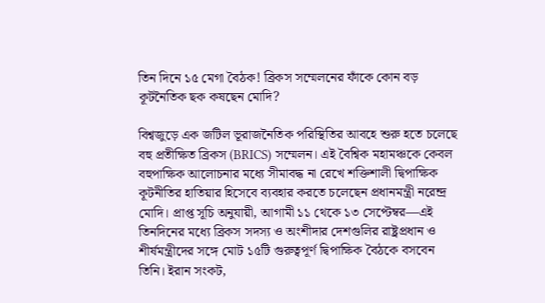তিন দিনে ১৫ মেগা বৈঠক! ব্রিকস সম্মেলনের ফাঁকে কোন বড় কূটনৈতিক ছক কষছেন মোদি?

বিশ্বজুড়ে এক জটিল ভূরাজনৈতিক পরিস্থিতির আবহে শুরু হতে চলেছে বহু প্রতীক্ষিত ব্রিকস (BRICS) সম্মেলন। এই বৈশ্বিক মহামঞ্চকে কেবল বহুপাক্ষিক আলোচনার মধ্যে সীমাবদ্ধ না রেখে শক্তিশালী দ্বিপাক্ষিক কূটনীতির হাতিয়ার হিসেবে ব্যবহার করতে চলেছেন প্রধানমন্ত্রী নরেন্দ্র মোদি। প্রাপ্ত সূচি অনুযায়ী, আগামী ১১ থেকে ১৩ সেপ্টেম্বর—এই তিনদিনের মধ্যে ব্রিকস সদস্য ও অংশীদার দেশগুলির রাষ্ট্রপ্রধান ও শীর্ষমন্ত্রীদের সঙ্গে মোট ১৫টি গুরুত্বপূর্ণ দ্বিপাক্ষিক বৈঠকে বসবেন তিনি। ইরান সংকট,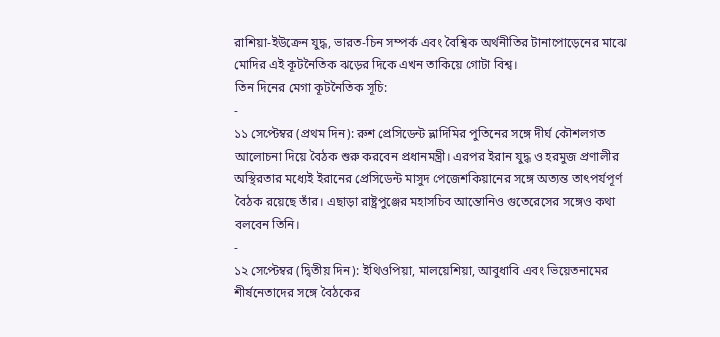রাশিয়া-ইউক্রেন যুদ্ধ, ভারত-চিন সম্পর্ক এবং বৈশ্বিক অর্থনীতির টানাপোড়েনের মাঝে মোদির এই কূটনৈতিক ঝড়ের দিকে এখন তাকিয়ে গোটা বিশ্ব।
তিন দিনের মেগা কূটনৈতিক সূচি:
-
১১ সেপ্টেম্বর (প্রথম দিন): রুশ প্রেসিডেন্ট ভ্লাদিমির পুতিনের সঙ্গে দীর্ঘ কৌশলগত আলোচনা দিয়ে বৈঠক শুরু করবেন প্রধানমন্ত্রী। এরপর ইরান যুদ্ধ ও হরমুজ প্রণালীর অস্থিরতার মধ্যেই ইরানের প্রেসিডেন্ট মাসুদ পেজেশকিয়ানের সঙ্গে অত্যন্ত তাৎপর্যপূর্ণ বৈঠক রয়েছে তাঁর। এছাড়া রাষ্ট্রপুঞ্জের মহাসচিব আন্তোনিও গুতেরেসের সঙ্গেও কথা বলবেন তিনি।
-
১২ সেপ্টেম্বর (দ্বিতীয় দিন): ইথিওপিয়া, মালয়েশিয়া, আবুধাবি এবং ভিয়েতনামের শীর্ষনেতাদের সঙ্গে বৈঠকের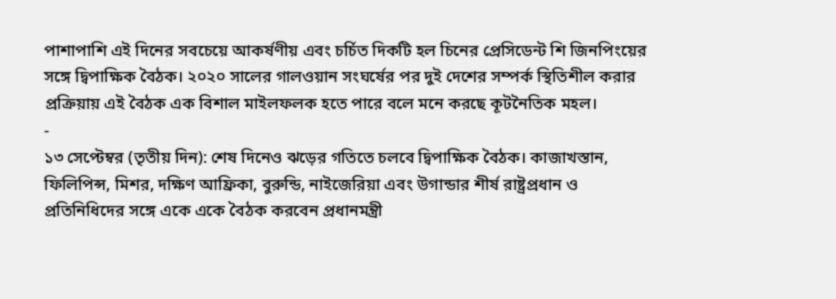পাশাপাশি এই দিনের সবচেয়ে আকর্ষণীয় এবং চর্চিত দিকটি হল চিনের প্রেসিডেন্ট শি জিনপিংয়ের সঙ্গে দ্বিপাক্ষিক বৈঠক। ২০২০ সালের গালওয়ান সংঘর্ষের পর দুই দেশের সম্পর্ক স্থিতিশীল করার প্রক্রিয়ায় এই বৈঠক এক বিশাল মাইলফলক হতে পারে বলে মনে করছে কূটনৈতিক মহল।
-
১৩ সেপ্টেম্বর (তৃতীয় দিন): শেষ দিনেও ঝড়ের গতিতে চলবে দ্বিপাক্ষিক বৈঠক। কাজাখস্তান, ফিলিপিন্স, মিশর, দক্ষিণ আফ্রিকা, বুরুন্ডি, নাইজেরিয়া এবং উগান্ডার শীর্ষ রাষ্ট্রপ্রধান ও প্রতিনিধিদের সঙ্গে একে একে বৈঠক করবেন প্রধানমন্ত্রী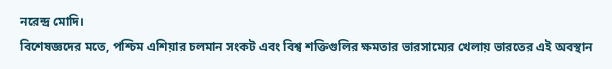নরেন্দ্র মোদি।
বিশেষজ্ঞদের মতে, পশ্চিম এশিয়ার চলমান সংকট এবং বিশ্ব শক্তিগুলির ক্ষমতার ভারসাম্যের খেলায় ভারতের এই অবস্থান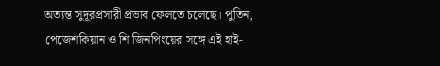অত্যন্ত সুদূরপ্রসারী প্রভাব ফেলতে চলেছে। পুতিন, পেজেশকিয়ান ও শি জিনপিংয়ের সঙ্গে এই হাই-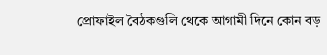প্রোফাইল বৈঠকগুলি থেকে আগামী দিনে কোন বড়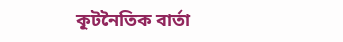কূটনৈতিক বার্তা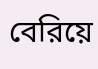বেরিয়ে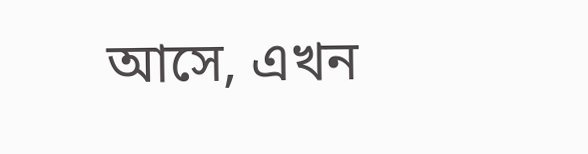আসে, এখন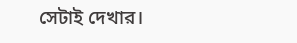সেটাই দেখার।